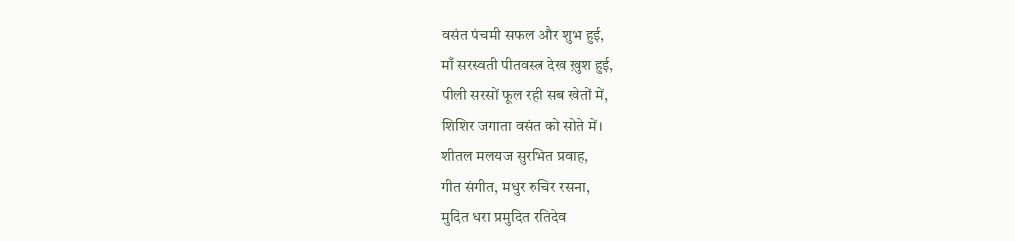वसंत पंचमी सफल और शुभ हुई,
माँ सरस्वती पीतवस्त्र देख ख़ुश हुई,
पीली सरसों फूल रही सब खेतों में,
शिशिर जगाता वसंत को सोते में।
शीतल मलयज सुरभित प्रवाह,
गीत संगीत, मधुर रुचिर रसना,
मुदित धरा प्रमुदित रतिदेव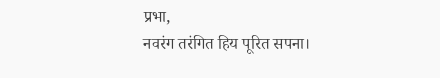प्रभा,
नवरंग तरंगित हिय पूरित सपना।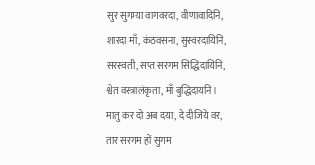सुर सुगम्या वागवरदा, वीणावादिनि,
शारदा माँ, कंठवसना, सुस्वरदायिनि,
सरस्वती, सप्त सरगम सिद्धिदायिनि,
श्वेत वस्त्रालंकृता, माँ बुद्धिदायनि।
मातु कर दो अब दया, दे दीजिये वर,
तार सरगम हों सुगम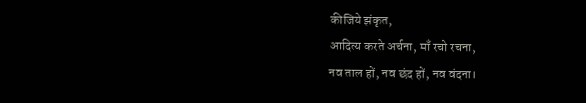कीजिये झंकृत,
आदित्य करते अर्चना, माँ रचो रचना,
नव ताल हों, नव छंद हों, नव वंदना।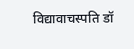विद्यावाचस्पति डॉ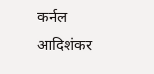कर्नल
आदिशंकर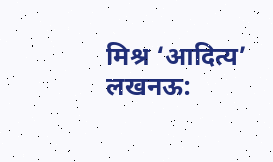मिश्र ‘आदित्य’
लखनऊ: